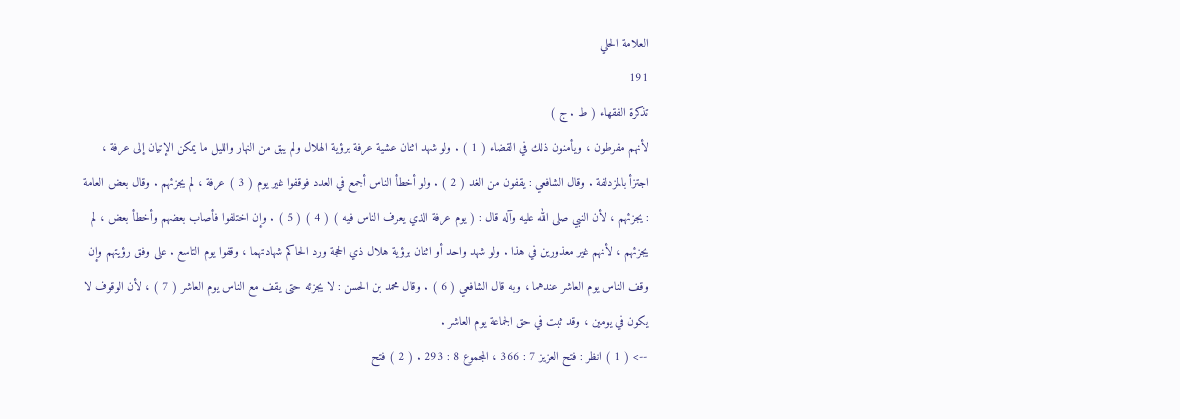العلامة الحلي
191
تذكرة الفقهاء ( ط . ج )
لأنهم مفرطون ، ويأمنون ذلك في القضاء ( 1 ) . ولو شهد اثنان عشية عرفة برؤية الهلال ولم يبق من النهار والليل ما يمكن الإتيان إلى عرفة ، اجتزأ بالمزدلفة . وقال الشافعي : يقفون من الغد ( 2 ) . ولو أخطأ الناس أجمع في العدد فوقفوا غير يوم ( 3 ) عرفة ، لم يجزئهم . وقال بعض العامة : يجزئهم ، لأن النبي صلى الله عليه وآله قال : ( يوم عرفة الذي يعرف الناس فيه ) ( 4 ) ( 5 ) . وإن اختلفوا فأصاب بعضهم وأخطأ بعض ، لم يجزئهم ، لأنهم غير معذورين في هذا . ولو شهد واحد أو اثنان برؤية هلال ذي الحجة ورد الحاكم شهادتهما ، وقفوا يوم التاسع . على وفق رؤيتهم وإن وقف الناس يوم العاشر عندهما ، وبه قال الشافعي ( 6 ) . وقال محمد بن الحسن : لا يجزئه حتى يقف مع الناس يوم العاشر ( 7 ) ، لأن الوقوف لا يكون في يومين ، وقد ثبت في حق الجماعة يوم العاشر .
--> ( 1 ) انظر : فتح العزيز 7 : 366 ، المجموع 8 : 293 . ( 2 ) فتح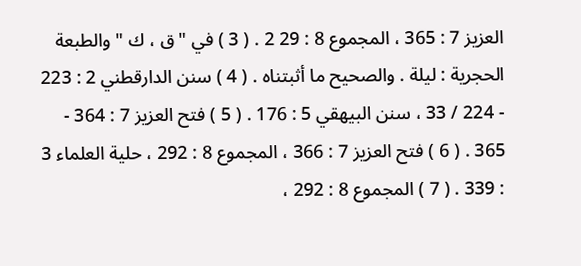العزيز 7 : 365 ، المجموع 8 : 29 2 . ( 3 ) في " ق ، ك " والطبعة الحجرية : ليلة . والصحيح ما أثبتناه . ( 4 ) سنن الدارقطني 2 : 223 - 224 / 33 ، سنن البيهقي 5 : 176 . ( 5 ) فتح العزيز 7 : 364 - 365 . ( 6 ) فتح العزيز 7 : 366 ، المجموع 8 : 292 ، حلية العلماء 3 : 339 . ( 7 ) المجموع 8 : 292 ،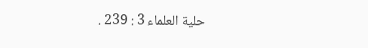حلية العلماء 3 : 239 .